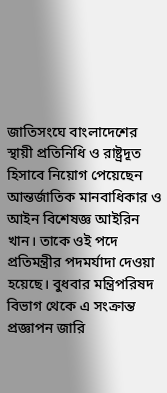জাতিসংঘে বাংলাদেশের স্থায়ী প্রতিনিধি ও রাষ্ট্রদূত হিসাবে নিয়োগ পেয়েছেন আন্তর্জাতিক মানবাধিকার ও আইন বিশেষজ্ঞ আইরিন খান। তাকে ওই পদে প্রতিমন্ত্রীর পদমর্যাদা দেওয়া হয়েছে। বুধবার মন্ত্রিপরিষদ বিভাগ থেকে এ সংক্রান্ত প্রজ্ঞাপন জারি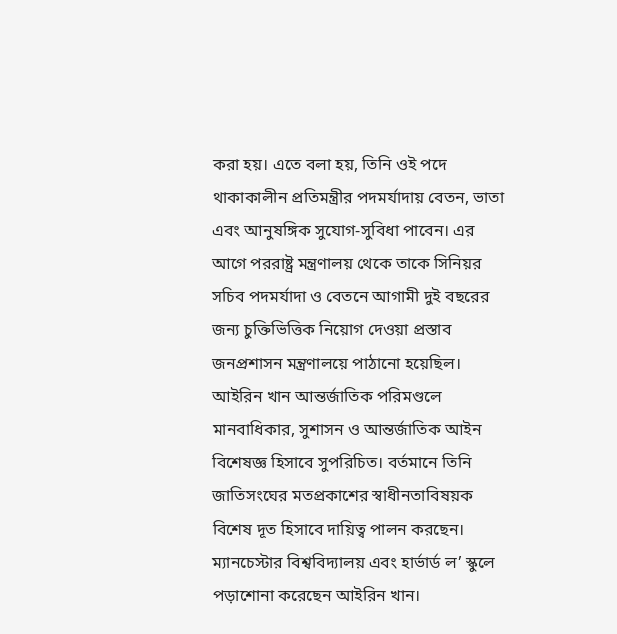করা হয়। এতে বলা হয়, তিনি ওই পদে থাকাকালীন প্রতিমন্ত্রীর পদমর্যাদায় বেতন, ভাতা এবং আনুষঙ্গিক সুযোগ-সুবিধা পাবেন। এর আগে পররাষ্ট্র মন্ত্রণালয় থেকে তাকে সিনিয়র সচিব পদমর্যাদা ও বেতনে আগামী দুই বছরের জন্য চুক্তিভিত্তিক নিয়োগ দেওয়া প্রস্তাব জনপ্রশাসন মন্ত্রণালয়ে পাঠানো হয়েছিল।
আইরিন খান আন্তর্জাতিক পরিমণ্ডলে মানবাধিকার, সুশাসন ও আন্তর্জাতিক আইন বিশেষজ্ঞ হিসাবে সুপরিচিত। বর্তমানে তিনি জাতিসংঘের মতপ্রকাশের স্বাধীনতাবিষয়ক বিশেষ দূত হিসাবে দায়িত্ব পালন করছেন।
ম্যানচেস্টার বিশ্ববিদ্যালয় এবং হার্ভার্ড ল’ স্কুলে পড়াশোনা করেছেন আইরিন খান।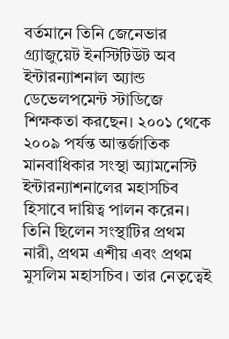বর্তমানে তিনি জেনেভার গ্র্যাজুয়েট ইনস্টিটিউট অব ইন্টারন্যাশনাল অ্যান্ড ডেভেলপমেন্ট স্টাডিজে শিক্ষকতা করছেন। ২০০১ থেকে ২০০৯ পর্যন্ত আন্তর্জাতিক মানবাধিকার সংস্থা অ্যামনেস্টি ইন্টারন্যাশনালের মহাসচিব হিসাবে দায়িত্ব পালন করেন। তিনি ছিলেন সংস্থাটির প্রথম নারী, প্রথম এশীয় এবং প্রথম মুসলিম মহাসচিব। তার নেতৃত্বেই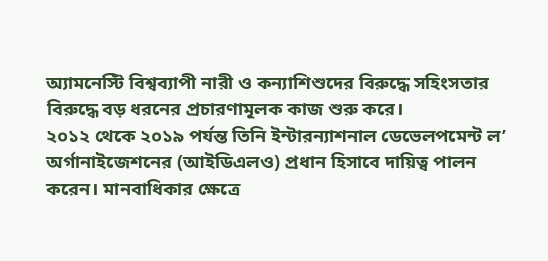অ্যামনেস্টি বিশ্বব্যাপী নারী ও কন্যাশিশুদের বিরুদ্ধে সহিংসতার বিরুদ্ধে বড় ধরনের প্রচারণামূলক কাজ শুরু করে।
২০১২ থেকে ২০১৯ পর্যন্ত তিনি ইন্টারন্যাশনাল ডেভেলপমেন্ট ল’ অর্গানাইজেশনের (আইডিএলও) প্রধান হিসাবে দায়িত্ব পালন করেন। মানবাধিকার ক্ষেত্রে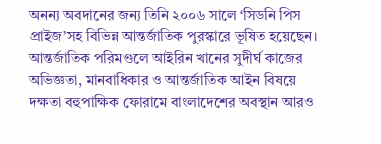অনন্য অবদানের জন্য তিনি ২০০৬ সালে ‘সিডনি পিস প্রাইজ’সহ বিভিন্ন আন্তর্জাতিক পুরস্কারে ভূষিত হয়েছেন। আন্তর্জাতিক পরিমণ্ডলে আইরিন খানের সুদীর্ঘ কাজের অভিজ্ঞতা, মানবাধিকার ও আন্তর্জাতিক আইন বিষয়ে দক্ষতা বহুপাক্ষিক ফোরামে বাংলাদেশের অবস্থান আরও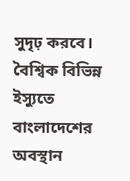সুদৃঢ় করবে। বৈশ্বিক বিভিন্ন ইস্যুতে বাংলাদেশের অবস্থান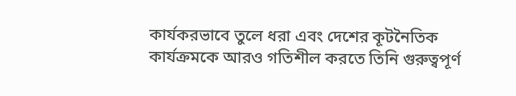কার্যকরভাবে তুলে ধরা এবং দেশের কূটনৈতিক কার্যক্রমকে আরও গতিশীল করতে তিনি গুরুত্বপূর্ণ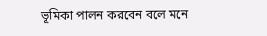ভূমিকা পালন করবেন বলে মনে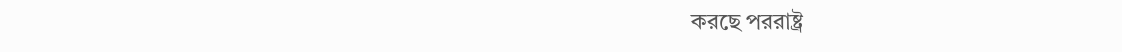করছে পররাষ্ট্র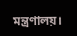মন্ত্রণালয়।